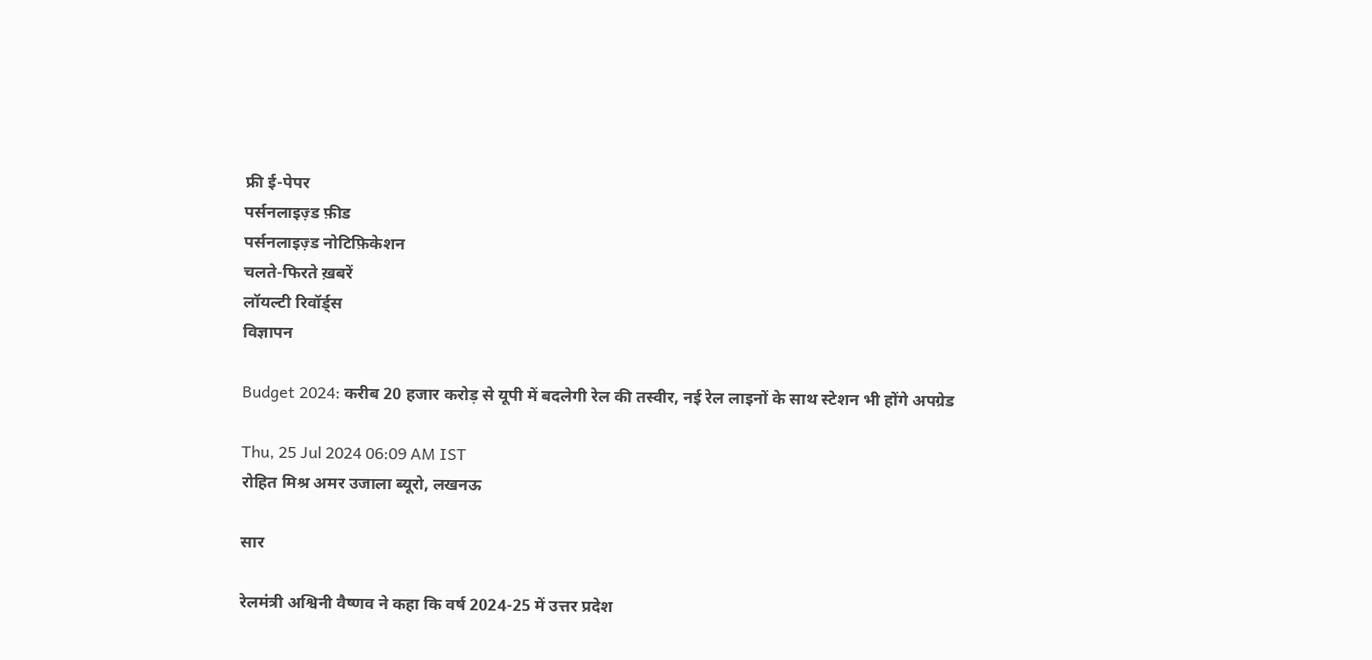फ्री ई-पेपर
पर्सनलाइज़्ड फ़ीड
पर्सनलाइज़्ड नोटिफ़िकेशन
चलते-फिरते ख़बरें
लॉयल्टी रिवॉर्ड्स
विज्ञापन

Budget 2024: करीब 20 हजार करोड़ से यूपी में बदलेगी रेल की तस्वीर, नई रेल लाइनों के साथ स्टेशन भी होंगे अपग्रेड

Thu, 25 Jul 2024 06:09 AM IST
रोहित मिश्र अमर उजाला ब्यूरो, लखनऊ

सार

रेलमंत्री अश्विनी वैष्णव ने कहा कि वर्ष 2024-25 में उत्तर प्रदेश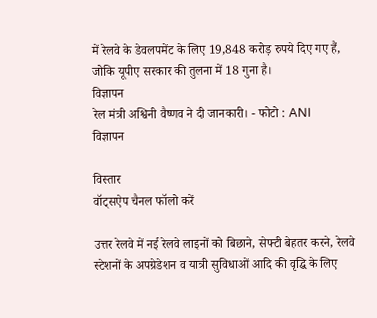में रेलवे के डेवलपमेंट के लिए 19,848 करोड़ रुपये दिए गए हैं, जोकि यूपीए सरकार की तुलना में 18 गुना है।
विज्ञापन
रेल मंत्री अश्विनी वैष्णव ने दी जानकारी। - फोटो : ANI
विज्ञापन

विस्तार
वॉट्सऐप चैनल फॉलो करें

उत्तर रेलवे में नई रेलवे लाइनों को बिछाने, सेफ्टी बेहतर करने, रेलवे स्टेशनों के अपग्रेडेशन व यात्री सुविधाओं आदि की वृद्घि के लिए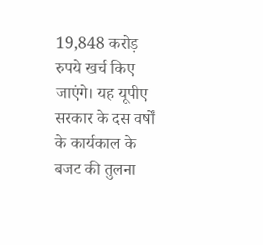19,848 करोड़ रुपये खर्च किए जाएंगे। यह यूपीए सरकार के दस वर्षों के कार्यकाल के बजट की तुलना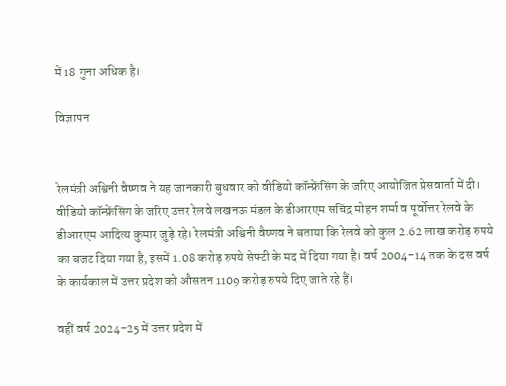में 18 गुना अधिक है।

विज्ञापन


रेलमंत्री अश्विनी वैष्णव ने यह जानकारी बुधवार को वीडियो कॉन्फ्रेंसिंग के जरिए आयोजित प्रेसवार्ता में दी। वीडियो कॉन्फ्रेंसिंग के जरिए उत्तर रेलवे लखनऊ मंडल के डीआरएम सचिंद्र मोहन शर्मा व पूर्वोत्तर रेलवे के डीआरएम आदित्य कुमार जुड़े रहे। रेलमंत्री अश्विनी वैष्णव ने बताया कि रेलवे को कुल 2.62 लाख करोड़ रुपये का बजट दिया गया है, इसमें 1.08 करोड़ रुपये सेफ्टी के मद में दिया गया है। वर्ष 2004-14 तक के दस वर्ष के कार्यकाल में उत्तर प्रदेश को औसतन 1109 करोड़ रुपये दिए जाते रहे हैं।

वहीं वर्ष 2024-25 में उत्तर प्रदेश में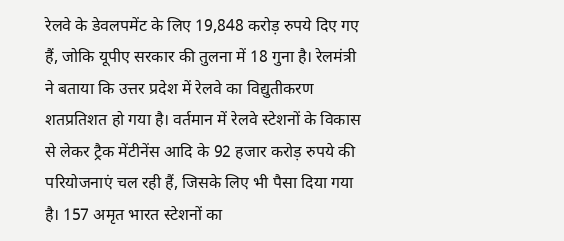रेलवे के डेवलपमेंट के लिए 19,848 करोड़ रुपये दिए गए हैं, जोकि यूपीए सरकार की तुलना में 18 गुना है। रेलमंत्री ने बताया कि उत्तर प्रदेश में रेलवे का विद्युतीकरण शतप्रतिशत हो गया है। वर्तमान में रेलवे स्टेशनों के विकास से लेकर ट्रैक मेंटीनेंस आदि के 92 हजार करोड़ रुपये की परियोजनाएं चल रही हैं, जिसके लिए भी पैसा दिया गया है। 157 अमृत भारत स्टेशनों का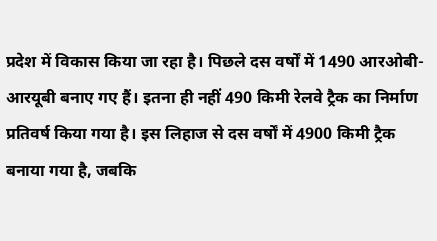प्रदेश में विकास किया जा रहा है। पिछले दस वर्षों में 1490 आरओबी-आरयूबी बनाए गए हैं। इतना ही नहीं 490 किमी रेलवे ट्रैक का निर्माण प्रतिवर्ष किया गया है। इस लिहाज से दस वर्षों में 4900 किमी ट्रैक बनाया गया है, जबकि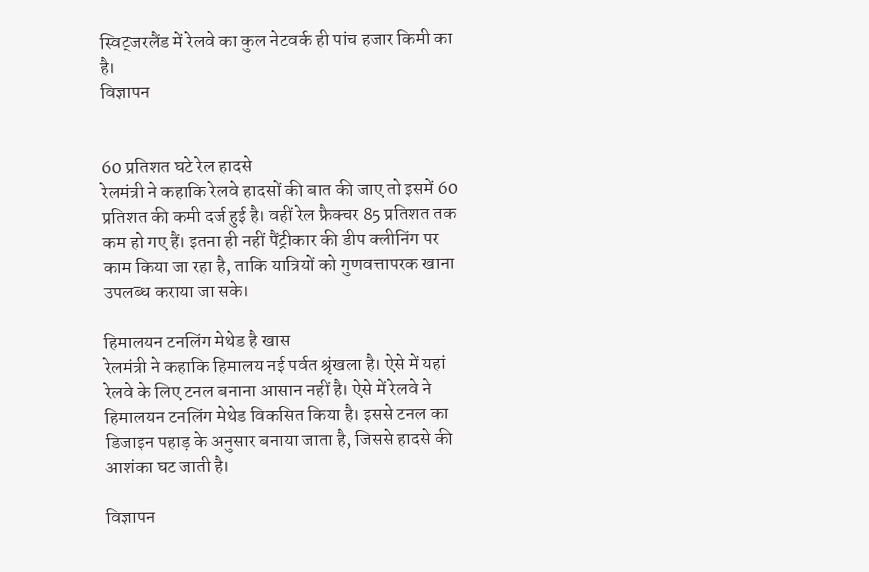स्विट्जरलैंड में रेलवे का कुल नेटवर्क ही पांच हजार किमी का है।
विज्ञापन


60 प्रतिशत घटे रेल हादसे
रेलमंत्री ने कहाकि रेलवे हादसों की बात की जाए तो इसमें 60 प्रतिशत की कमी दर्ज हुई है। वहीं रेल फ्रैक्चर 85 प्रतिशत तक कम हो गए हैं। इतना ही नहीं पैंट्रीकार की डीप क्लीनिंग पर काम किया जा रहा है, ताकि यात्रियों को गुणवत्तापरक खाना उपलब्ध कराया जा सके।

हिमालयन टनलिंग मेथेड है खास
रेलमंत्री ने कहाकि हिमालय नई पर्वत श्रृंखला है। ऐसे में यहां रेलवे के लिए टनल बनाना आसान नहीं है। ऐसे में रेलवे ने हिमालयन टनलिंग मेथेड विकसित किया है। इससे टनल का डिजाइन पहाड़ के अनुसार बनाया जाता है, जिससे हादसे की आशंका घट जाती है।

विज्ञापन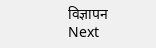विज्ञापन
Next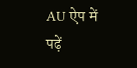AU ऐप में पढ़ें